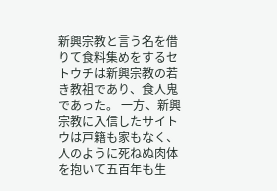新興宗教と言う名を借りて食料集めをするセトウチは新興宗教の若き教祖であり、食人鬼であった。 一方、新興宗教に入信したサイトウは戸籍も家もなく、人のように死ねぬ肉体を抱いて五百年も生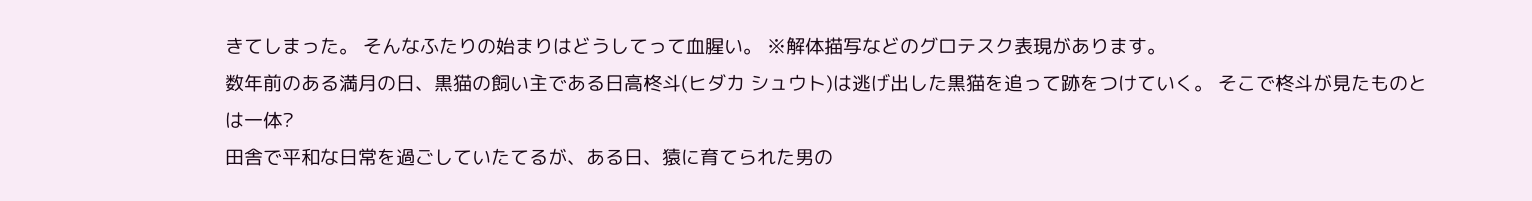きてしまった。 そんなふたりの始まりはどうしてって血腥い。 ※解体描写などのグロテスク表現があります。
数年前のある満月の日、黒猫の飼い主である日高柊斗(ヒダカ シュウト)は逃げ出した黒猫を追って跡をつけていく。 そこで柊斗が見たものとは一体?
田舎で平和な日常を過ごしていたてるが、ある日、猿に育てられた男の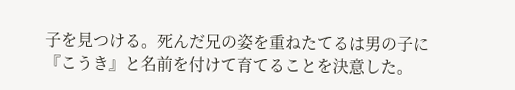子を見つける。死んだ兄の姿を重ねたてるは男の子に『こうき』と名前を付けて育てることを決意した。